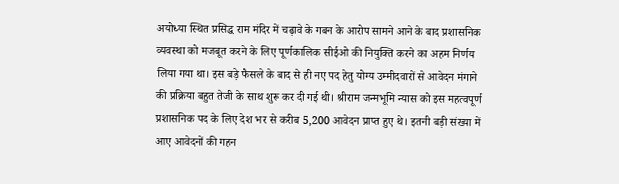अयोध्या स्थित प्रसिद्ध राम मंदिर में चढ़ावे के गबन के आरोप सामने आने के बाद प्रशासनिक व्यवस्था को मजबूत करने के लिए पूर्णकालिक सीईओ की नियुक्ति करने का अहम निर्णय लिया गया था। इस बड़े फैसले के बाद से ही नए पद हेतु योग्य उम्मीदवारों से आवेदन मंगाने की प्रक्रिया बहुत तेजी के साथ शुरू कर दी गई थी। श्रीराम जन्मभूमि न्यास को इस महत्वपूर्ण प्रशासनिक पद के लिए देश भर से करीब 5,200 आवेदन प्राप्त हुए थे। इतनी बड़ी संख्या में आए आवेदनों की गहन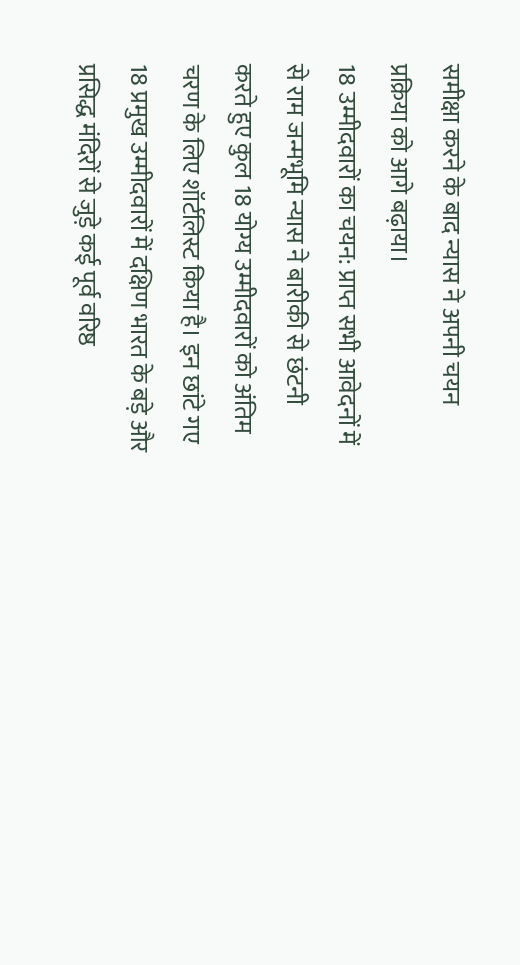समीक्षा करने के बाद न्यास ने अपनी चयन प्रक्रिया को आगे बढ़ाया।
18 उम्मीदवारों का चयन: प्राप्त सभी आवेदनों में से राम जन्मभूमि न्यास ने बारीकी से छंटनी करते हुए कुल 18 योग्य उम्मीदवारों को अंतिम चरण के लिए शॉर्टलिस्ट किया है। इन छांटे गए 18 प्रमुख उम्मीदवारों में दक्षिण भारत के बड़े और प्रसिद्ध मंदिरों से जुड़े कई पूर्व वरिष्ठ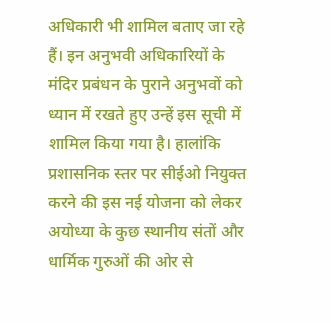अधिकारी भी शामिल बताए जा रहे हैं। इन अनुभवी अधिकारियों के मंदिर प्रबंधन के पुराने अनुभवों को ध्यान में रखते हुए उन्हें इस सूची में शामिल किया गया है। हालांकि प्रशासनिक स्तर पर सीईओ नियुक्त करने की इस नई योजना को लेकर अयोध्या के कुछ स्थानीय संतों और धार्मिक गुरुओं की ओर से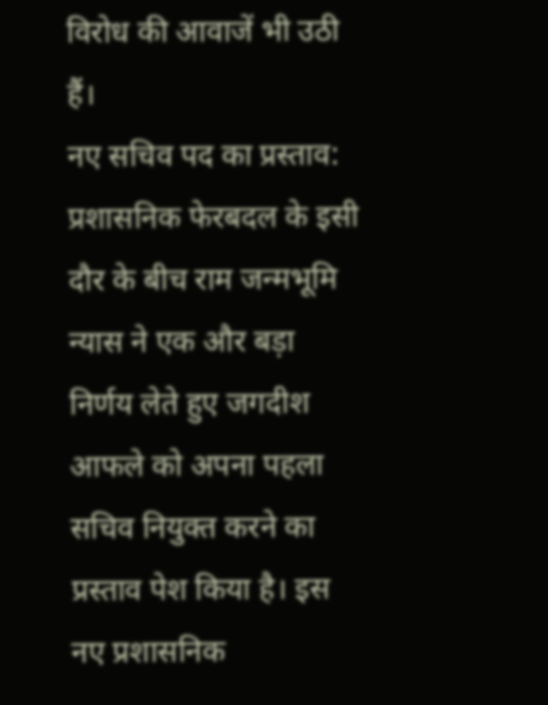विरोध की आवाजें भी उठी हैं।
नए सचिव पद का प्रस्ताव: प्रशासनिक फेरबदल के इसी दौर के बीच राम जन्मभूमि न्यास ने एक और बड़ा निर्णय लेते हुए जगदीश आफले को अपना पहला सचिव नियुक्त करने का प्रस्ताव पेश किया है। इस नए प्रशासनिक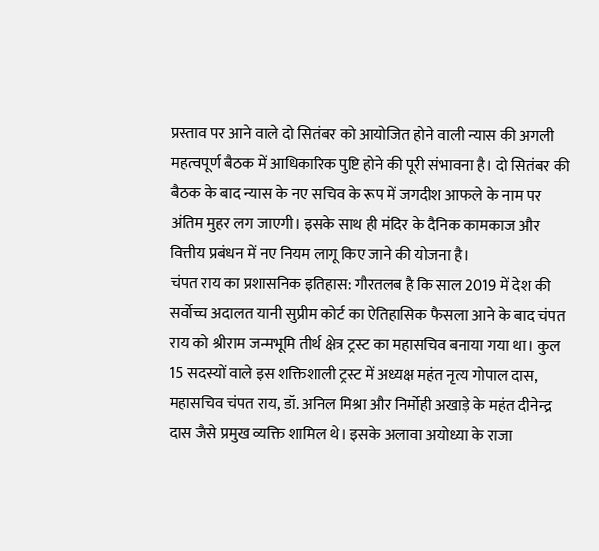प्रस्ताव पर आने वाले दो सितंबर को आयोजित होने वाली न्यास की अगली महत्वपूर्ण बैठक में आधिकारिक पुष्टि होने की पूरी संभावना है। दो सितंबर की बैठक के बाद न्यास के नए सचिव के रूप में जगदीश आफले के नाम पर अंतिम मुहर लग जाएगी। इसके साथ ही मंदिर के दैनिक कामकाज और वित्तीय प्रबंधन में नए नियम लागू किए जाने की योजना है।
चंपत राय का प्रशासनिक इतिहास: गौरतलब है कि साल 2019 में देश की सर्वोच्च अदालत यानी सुप्रीम कोर्ट का ऐतिहासिक फैसला आने के बाद चंपत राय को श्रीराम जन्मभूमि तीर्थ क्षेत्र ट्रस्ट का महासचिव बनाया गया था। कुल 15 सदस्यों वाले इस शक्तिशाली ट्रस्ट में अध्यक्ष महंत नृत्य गोपाल दास, महासचिव चंपत राय, डॉ. अनिल मिश्रा और निर्मोही अखाड़े के महंत दीनेन्द्र दास जैसे प्रमुख व्यक्ति शामिल थे। इसके अलावा अयोध्या के राजा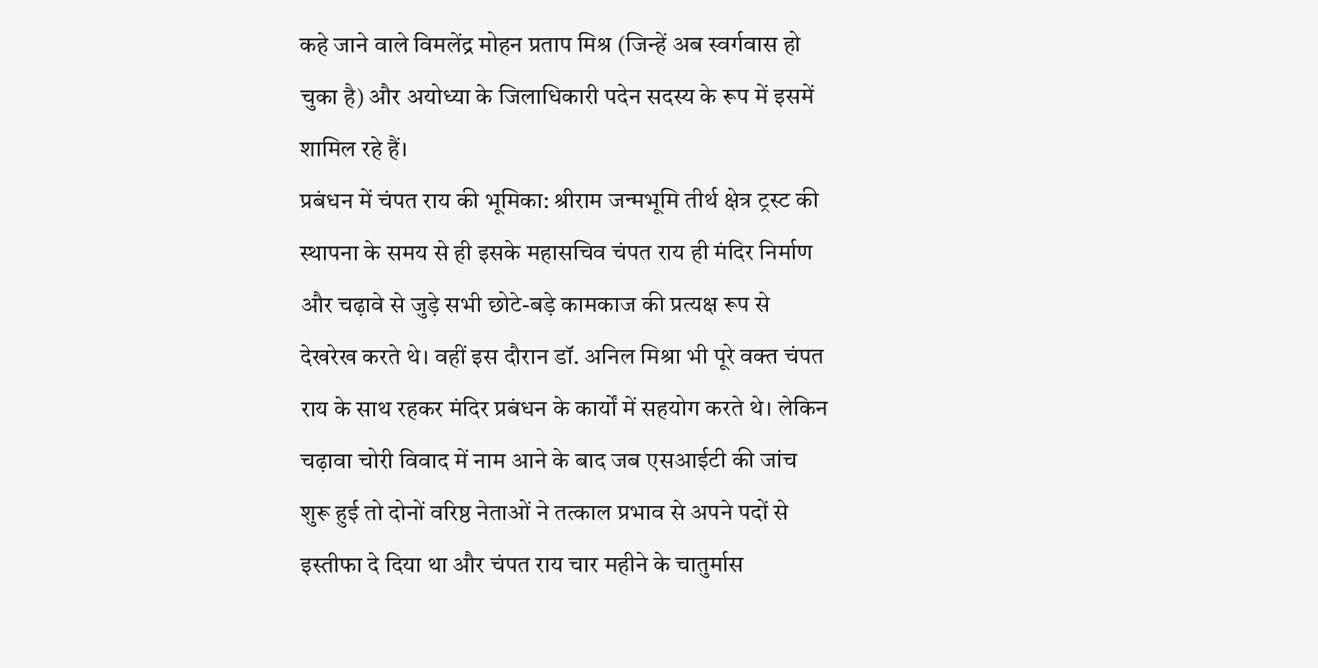कहे जाने वाले विमलेंद्र मोहन प्रताप मिश्र (जिन्हें अब स्वर्गवास हो चुका है) और अयोध्या के जिलाधिकारी पदेन सदस्य के रूप में इसमें शामिल रहे हैं।
प्रबंधन में चंपत राय की भूमिका: श्रीराम जन्मभूमि तीर्थ क्षेत्र ट्रस्ट की स्थापना के समय से ही इसके महासचिव चंपत राय ही मंदिर निर्माण और चढ़ावे से जुड़े सभी छोटे-बड़े कामकाज की प्रत्यक्ष रूप से देखरेख करते थे। वहीं इस दौरान डॉ. अनिल मिश्रा भी पूरे वक्त चंपत राय के साथ रहकर मंदिर प्रबंधन के कार्यों में सहयोग करते थे। लेकिन चढ़ावा चोरी विवाद में नाम आने के बाद जब एसआईटी की जांच शुरू हुई तो दोनों वरिष्ठ नेताओं ने तत्काल प्रभाव से अपने पदों से इस्तीफा दे दिया था और चंपत राय चार महीने के चातुर्मास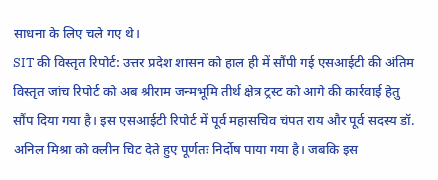साधना के लिए चले गए थे।
SIT की विस्तृत रिपोर्ट: उत्तर प्रदेश शासन को हाल ही में सौंपी गई एसआईटी की अंतिम विस्तृत जांच रिपोर्ट को अब श्रीराम जन्मभूमि तीर्थ क्षेत्र ट्रस्ट को आगे की कार्रवाई हेतु सौंप दिया गया है। इस एसआईटी रिपोर्ट में पूर्व महासचिव चंपत राय और पूर्व सदस्य डॉ. अनिल मिश्रा को क्लीन चिट देते हुए पूर्णतः निर्दोष पाया गया है। जबकि इस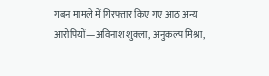गबन मामले में गिरफ्तार किए गए आठ अन्य आरोपियों—अविनाश शुक्ला, अनुकल्प मिश्रा,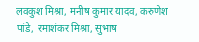लवकुश मिश्रा, मनीष कुमार यादव, करुणेश पांडे, रमाशंकर मिश्रा, सुभाष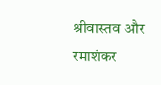श्रीवास्तव और रमाशंकर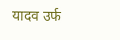यादव उर्फ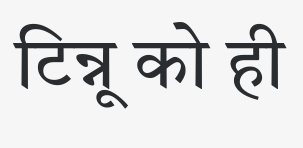टिन्नू को ही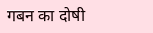गबन का दोषी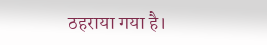ठहराया गया है।